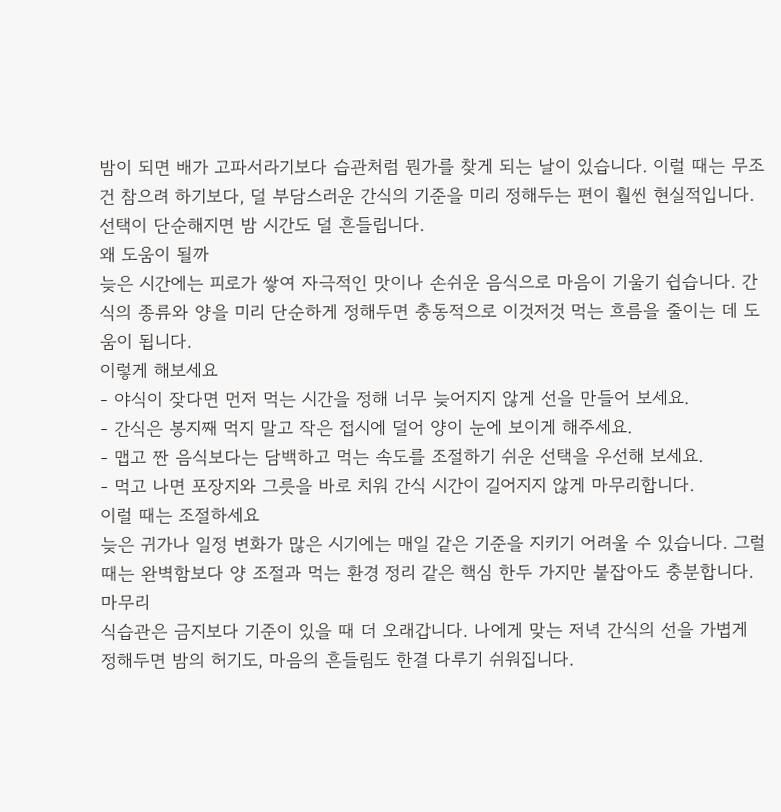밤이 되면 배가 고파서라기보다 습관처럼 뭔가를 찾게 되는 날이 있습니다. 이럴 때는 무조건 참으려 하기보다, 덜 부담스러운 간식의 기준을 미리 정해두는 편이 훨씬 현실적입니다. 선택이 단순해지면 밤 시간도 덜 흔들립니다.
왜 도움이 될까
늦은 시간에는 피로가 쌓여 자극적인 맛이나 손쉬운 음식으로 마음이 기울기 쉽습니다. 간식의 종류와 양을 미리 단순하게 정해두면 충동적으로 이것저것 먹는 흐름을 줄이는 데 도움이 됩니다.
이렇게 해보세요
- 야식이 잦다면 먼저 먹는 시간을 정해 너무 늦어지지 않게 선을 만들어 보세요.
- 간식은 봉지째 먹지 말고 작은 접시에 덜어 양이 눈에 보이게 해주세요.
- 맵고 짠 음식보다는 담백하고 먹는 속도를 조절하기 쉬운 선택을 우선해 보세요.
- 먹고 나면 포장지와 그릇을 바로 치워 간식 시간이 길어지지 않게 마무리합니다.
이럴 때는 조절하세요
늦은 귀가나 일정 변화가 많은 시기에는 매일 같은 기준을 지키기 어려울 수 있습니다. 그럴 때는 완벽함보다 양 조절과 먹는 환경 정리 같은 핵심 한두 가지만 붙잡아도 충분합니다.
마무리
식습관은 금지보다 기준이 있을 때 더 오래갑니다. 나에게 맞는 저녁 간식의 선을 가볍게 정해두면 밤의 허기도, 마음의 흔들림도 한결 다루기 쉬워집니다.